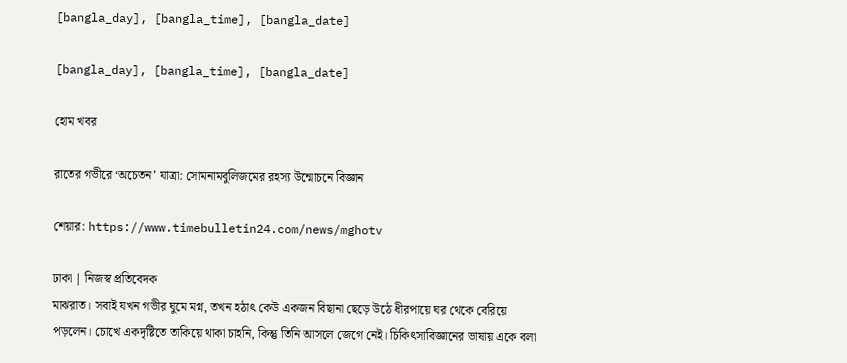[bangla_day], [bangla_time], [bangla_date]

[bangla_day], [bangla_time], [bangla_date]

হোম খবর

রাতের গভীরে ‘অচেতন’ যাত্রা: সোমনামবুলিজমের রহস্য উন্মোচনে বিজ্ঞান

শেয়ার: https://www.timebulletin24.com/news/mghotv

ঢাকা | নিজস্ব প্রতিবেদক
মাঝরাত। সবাই যখন গভীর ঘুমে মগ্ন, তখন হঠাৎ কেউ একজন বিছানা ছেড়ে উঠে ধীরপায়ে ঘর থেকে বেরিয়ে পড়লেন। চোখে একদৃষ্টিতে তাকিয়ে থাকা চাহনি, কিন্তু তিনি আসলে জেগে নেই। চিকিৎসাবিজ্ঞানের ভাষায় একে বলা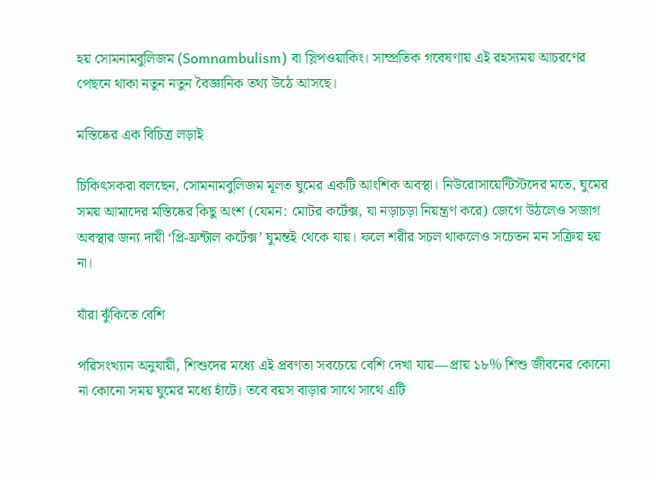হয় সোমনামবুলিজম (Somnambulism) বা স্লিপওয়াকিং। সাম্প্রতিক গবেষণায় এই রহস্যময় আচরণের পেছনে থাকা নতুন নতুন বৈজ্ঞানিক তথ্য উঠে আসছে।

মস্তিষ্কের এক বিচিত্র লড়াই

চিকিৎসকরা বলছেন, সোমনামবুলিজম মূলত ঘুমের একটি আংশিক অবস্থা। নিউরোসায়েন্টিস্টদের মতে, ঘুমের সময় আমাদের মস্তিষ্কের কিছু অংশ (যেমন: মোটর কর্টেক্স, যা নড়াচড়া নিয়ন্ত্রণ করে) জেগে উঠলেও সজাগ অবস্থার জন্য দায়ী ‘প্রি-ফ্রন্টাল কর্টেক্স’ ঘুমন্তই থেকে যায়। ফলে শরীর সচল থাকলেও সচেতন মন সক্রিয় হয় না।

যাঁরা ঝুঁকিতে বেশি

পরিসংখ্যান অনুযায়ী, শিশুদের মধ্যে এই প্রবণতা সবচেয়ে বেশি দেখা যায়—প্রায় ১৮% শিশু জীবনের কোনো না কোনো সময় ঘুমের মধ্যে হাঁটে। তবে বয়স বাড়ার সাথে সাথে এটি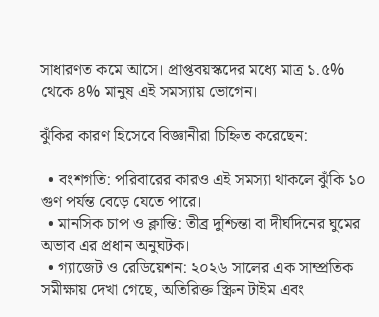সাধারণত কমে আসে। প্রাপ্তবয়স্কদের মধ্যে মাত্র ১.৫% থেকে ৪% মানুষ এই সমস্যায় ভোগেন।

ঝুঁকির কারণ হিসেবে বিজ্ঞানীরা চিহ্নিত করেছেন:

  • বংশগতি: পরিবারের কারও এই সমস্যা থাকলে ঝুঁকি ১০ গুণ পর্যন্ত বেড়ে যেতে পারে।
  • মানসিক চাপ ও ক্লান্তি: তীব্র দুশ্চিন্তা বা দীর্ঘদিনের ঘুমের অভাব এর প্রধান অনুঘটক।
  • গ্যাজেট ও রেডিয়েশন: ২০২৬ সালের এক সাম্প্রতিক সমীক্ষায় দেখা গেছে, অতিরিক্ত স্ক্রিন টাইম এবং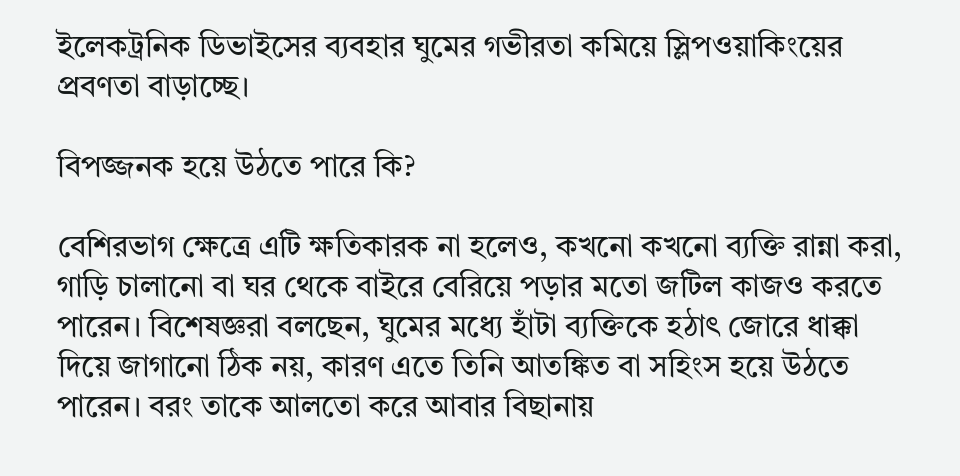ইলেকট্রনিক ডিভাইসের ব্যবহার ঘুমের গভীরতা কমিয়ে স্লিপওয়াকিংয়ের প্রবণতা বাড়াচ্ছে।

বিপজ্জনক হয়ে উঠতে পারে কি?

বেশিরভাগ ক্ষেত্রে এটি ক্ষতিকারক না হলেও, কখনো কখনো ব্যক্তি রান্না করা, গাড়ি চালানো বা ঘর থেকে বাইরে বেরিয়ে পড়ার মতো জটিল কাজও করতে পারেন। বিশেষজ্ঞরা বলছেন, ঘুমের মধ্যে হাঁটা ব্যক্তিকে হঠাৎ জোরে ধাক্কা দিয়ে জাগানো ঠিক নয়, কারণ এতে তিনি আতঙ্কিত বা সহিংস হয়ে উঠতে পারেন। বরং তাকে আলতো করে আবার বিছানায়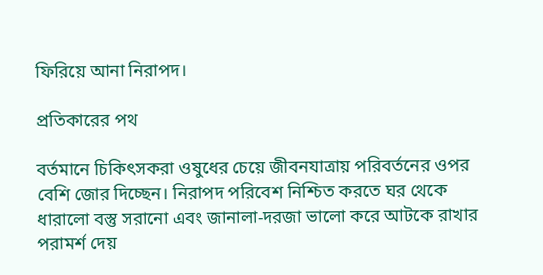ফিরিয়ে আনা নিরাপদ।

প্রতিকারের পথ

বর্তমানে চিকিৎসকরা ওষুধের চেয়ে জীবনযাত্রায় পরিবর্তনের ওপর বেশি জোর দিচ্ছেন। নিরাপদ পরিবেশ নিশ্চিত করতে ঘর থেকে ধারালো বস্তু সরানো এবং জানালা-দরজা ভালো করে আটকে রাখার পরামর্শ দেয়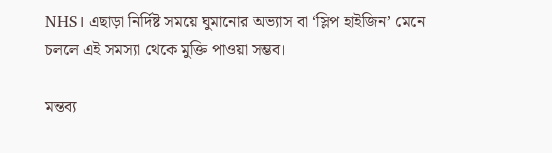NHS। এছাড়া নির্দিষ্ট সময়ে ঘুমানোর অভ্যাস বা ‘স্লিপ হাইজিন’ মেনে চললে এই সমস্যা থেকে মুক্তি পাওয়া সম্ভব।

মন্তব্য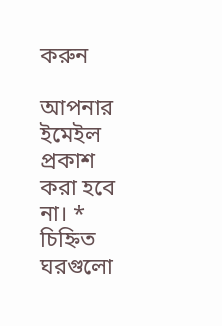করুন

আপনার ইমেইল প্রকাশ করা হবে না। * চিহ্নিত ঘরগুলো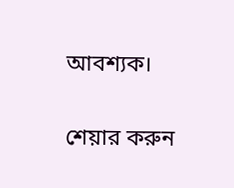আবশ্যক।

শেয়ার করুন